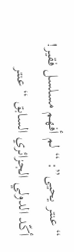“عنتر يحيى”: “لم أفهم مسلسل فقير!
أكّد الدولي الجزائري السابق “عنتر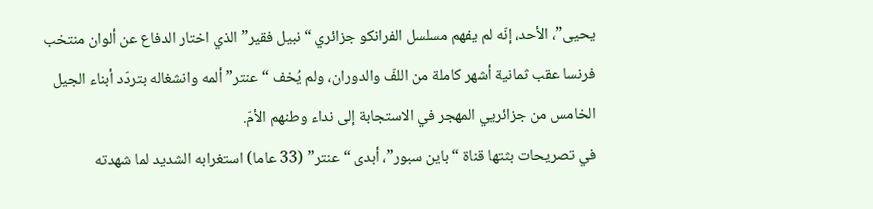يحيى”، الأحد، إنّه لم يفهم مسلسل الفرانكو جزائري “نبيل فقير” الذي اختار الدفاع عن ألوان منتخب فرنسا عقب ثمانية أشهر كاملة من اللفّ والدوران، ولم يُخف “عنتر” ألمه وانشغاله بتردّد أبناء الجيل الخامس من جزائريي المهجر في الاستجابة إلى نداء وطنهم الأمّ.
في تصريحات بثتها قناة “باين سبور”، أبدى “عنتر” (33 عاما) استغرابه الشديد لما شهدته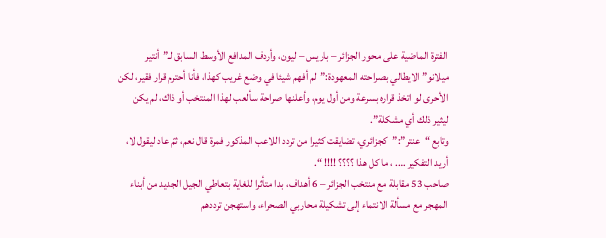الفترة الماضية على محور الجزائر – باريس – ليون، وأردف المدافع الأوسط السابق لـ”أنتير ميلانو” الايطالي بصراحته المعهودة:”لم أفهم شيئا في وضع غريب كهذا، فأنا أحترم قرار فقير، لكن الأحرى لو اتخذ قراره بسرعة ومن أول يوم، وأعلنها صراحة سألعب لهذا المنتخب أو ذاك، لم يكن ليثير ذلك أي مشكلة”.
وتابع “عنتر”:”كجزائري، تضايقت كثيرا من تردد اللاعب المذكور فمرة قال نعم، ثمّ عاد ليقول لا، أريد التفكير …. ، ما كل هذا ؟؟؟؟ !!!! “.
صاحب 53 مقابلة مع منتخب الجزائر – 6 أهداف، بدا متأثرا للغاية بتعاطي الجيل الجديد من أبناء المهجر مع مسألة الانتماء إلى تشكيلة محاربي الصحراء، واستهجن ترددهم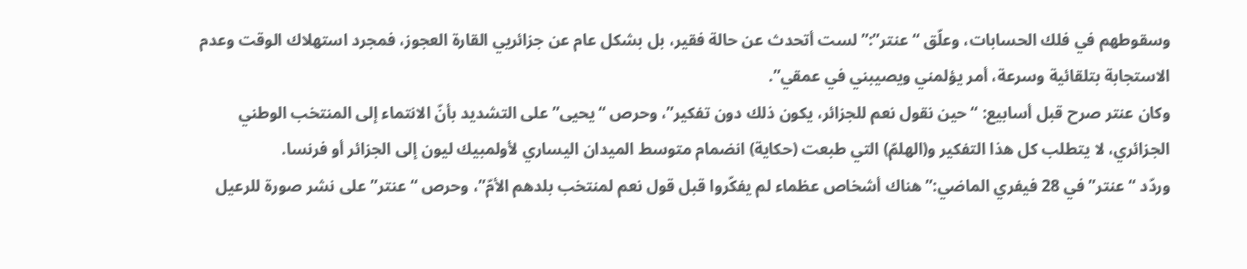وسقوطهم في فلك الحسابات، وعلّق “عنتر”:”لست أتحدث عن حالة فقير، بل بشكل عام عن جزائريي القارة العجوز، فمجرد استهلاك الوقت وعدم الاستجابة بتلقائية وسرعة، أمر يؤلمني ويصيبني في عمقي”.
وكان عنتر صرح قبل أسابيع: “حين نقول نعم للجزائر، يكون ذلك دون تفكير”، وحرص “يحيى” على التشديد بأنّ الانتماء إلى المنتخب الوطني الجزائري، لا يتطلب كل هذا التفكير و(الهلمّ) التي طبعت (حكاية) انضمام متوسط الميدان اليساري لأولمبيك ليون إلى الجزائر أو فرنسا.
وردّد “عنتر” في 28 فيفري الماضي:”هناك أشخاص عظماء لم يفكّروا قبل قول نعم لمنتخب بلدهم الأمّ”، وحرص “عنتر” على نشر صورة للرعيل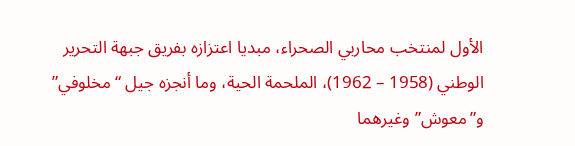الأول لمنتخب محاربي الصحراء، مبديا اعتزازه بفريق جبهة التحرير الوطني (1958 – 1962)، الملحمة الحية، وما أنجزه جيل “مخلوفي” و”معوش” وغيرهما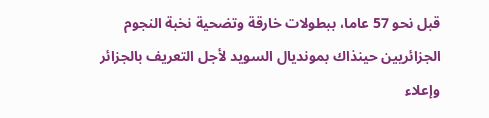قبل نحو 57 عاما، ببطولات خارقة وتضحية نخبة النجوم الجزائريين حينذاك بمونديال السويد لأجل التعريف بالجزائر وإعلاء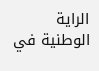الراية الوطنية في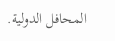المحافل الدولية.